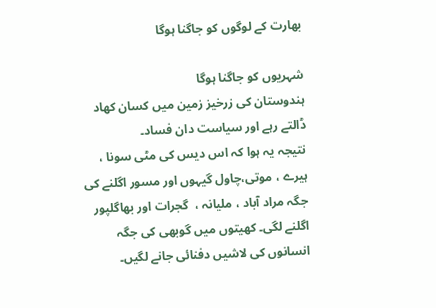بھارت کے لوگوں کو جاگنا ہوگا

شہریوں کو جاگنا ہوگا
ہندوستان کی زرخیز زمین میں کسان کھاد ڈالتے رہے اور سیاست دان فساد۔
نتیجہ یہ ہوا کہ اس دیس کی مٹی سونا ، ہیرے ، موتی،چاول گیہوں اور مسور اگلنے کی جگہ مراد آباد ، ملیانہ ،  گجرات اور بھاگلپور اگلنے لگی۔ کھیتوں میں گوبھی کی جگہ انسانوں کی لاشیں دفنائی جانے لگیں۔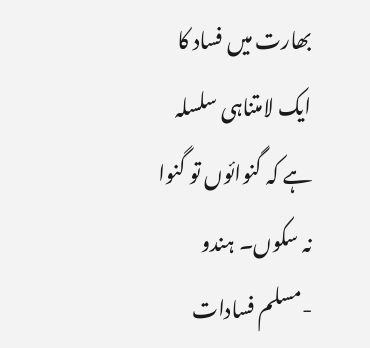بھارت میں فساد کا ایک لامتناہی سلسلہ ہے کہ گنوائوں تو گنوا نہ سکوں۔ ہندو -مسلم فسادات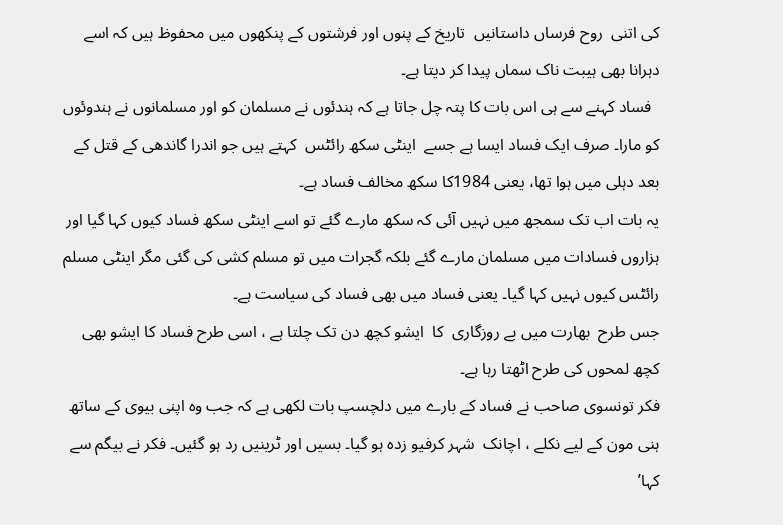کی اتنی  روح فرساں داستانیں  تاریخ کے پنوں اور فرشتوں کے پنکھوں میں محفوظ ہیں کہ اسے دہرانا بھی ہیبت ناک سماں پیدا کر دیتا ہے۔
  فساد کہنے سے ہی اس بات کا پتہ چل جاتا ہے کہ ہندئوں نے مسلمان کو اور مسلمانوں نے ہندوئوں کو مارا۔ صرف ایک فساد ایسا ہے جسے  اینٹی سکھ رائٹس  کہتے ہیں جو اندرا گاندھی کے قتل کے بعد دہلی میں ہوا تھا، یعنی 1984کا سکھ مخالف فساد ہے۔
یہ بات اب تک سمجھ میں نہیں آئی کہ سکھ مارے گئے تو اسے اینٹی سکھ فساد کیوں کہا گیا اور ہزاروں فسادات میں مسلمان مارے گئے بلکہ گجرات میں تو مسلم کشی کی گئی مگر اینٹی مسلم رائٹس کیوں نہیں کہا گیا۔ یعنی فساد میں بھی فساد کی سیاست ہے۔
جس طرح  بھارت میں بے روزگاری  کا  ایشو کچھ دن تک چلتا ہے ، اسی طرح فساد کا ایشو بھی کچھ لمحوں کی طرح اٹھتا رہا ہے۔
فکر تونسوی صاحب نے فساد کے بارے میں دلچسپ بات لکھی ہے کہ جب وہ اپنی بیوی کے ساتھ ہنی مون کے لیے نکلے ، اچانک  شہر کرفیو زدہ ہو گیا۔ بسیں اور ٹرینیں رد ہو گئیں۔ فکر نے بیگم سے کہا’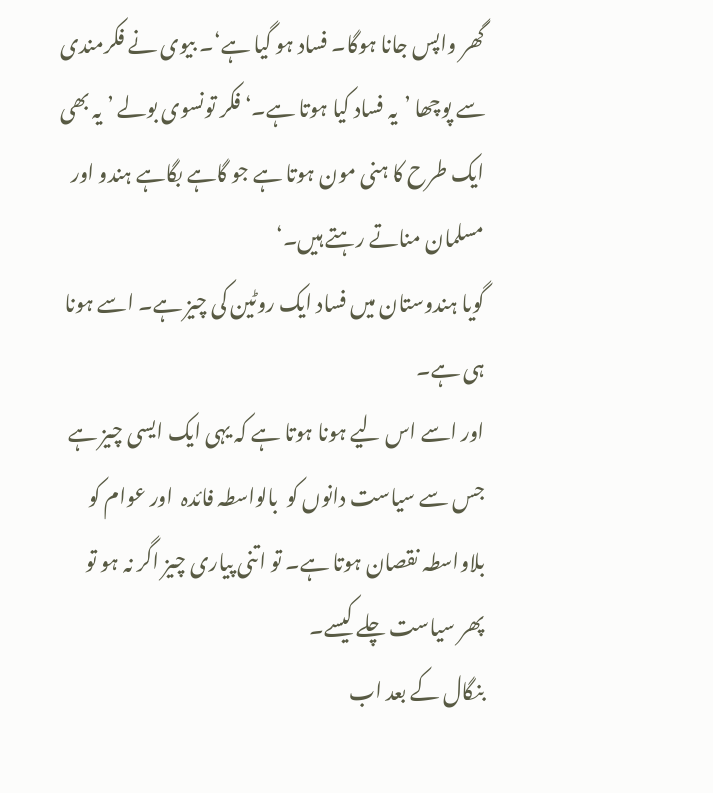گھر واپس جانا ہوگا۔ فساد ہو گیا ہے‘۔ بیوی نے فکرمندی سے پوچھا ’یہ فساد کیا ہوتا ہے۔‘ فکر تونسوی بولے ’ یہ بھی ایک طرح کا ہنی مون ہوتا ہے جو گاہے بگاہے ہندو اور مسلمان مناتے رہتے ہیں۔‘
گویا ہندوستان میں فساد ایک روٹین کی چیز ہے۔ اسے ہونا ہی ہے۔
اور اسے اس لیے ہونا ہوتا ہے کہ یہی ایک ایسی چیز ہے جس سے سیاست دانوں کو  بالواسطہ فائدہ  اور عوام کو بلاواسطہ نقصان ہوتا ہے۔ تو اتنی پیاری چیز اگر نہ ہو تو پھر سیاست چلے کیسے۔
بنگال کے بعد اب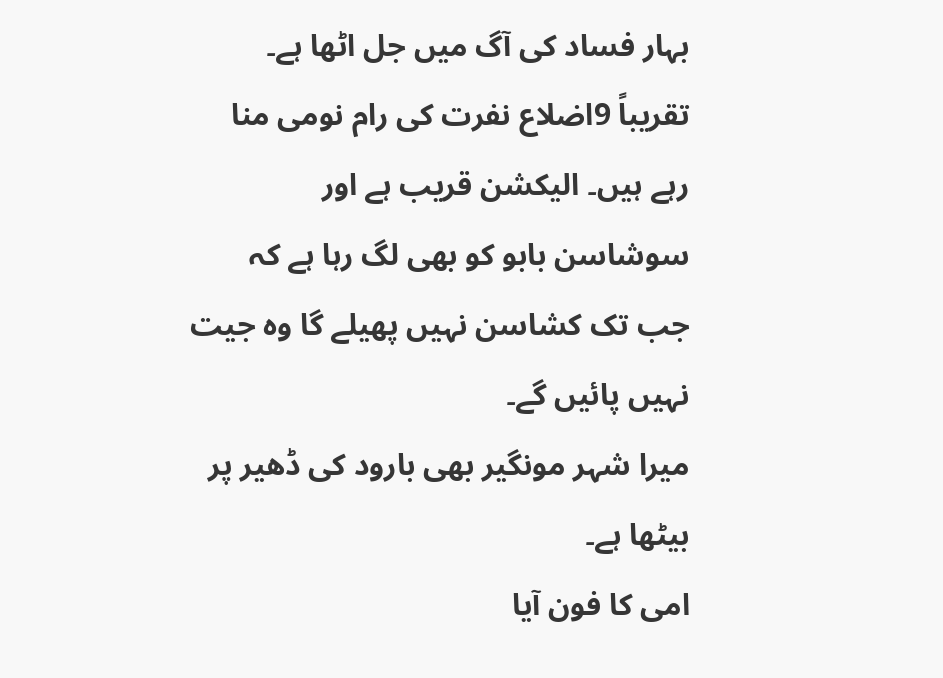بہار فساد کی آگ میں جل اٹھا ہے۔ تقریباً 9اضلاع نفرت کی رام نومی منا رہے ہیں۔ الیکشن قریب ہے اور سوشاسن بابو کو بھی لگ رہا ہے کہ جب تک کشاسن نہیں پھیلے گا وہ جیت نہیں پائیں گے۔
میرا شہر مونگیر بھی بارود کی ڈھیر پر بیٹھا ہے۔
امی کا فون آیا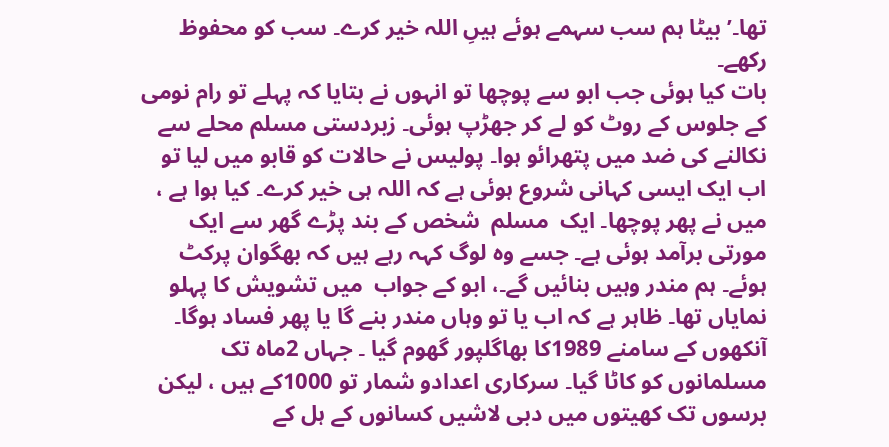تھا۔’ بیٹا ہم سب سہمے ہوئے ہیںِ اللہ خیر کرے۔ سب کو محفوظ رکھے۔
بات کیا ہوئی جب ابو سے پوچھا تو انہوں نے بتایا کہ پہلے تو رام نومی کے جلوس کے روٹ کو لے کر جھڑپ ہوئی۔ زبردستی مسلم محلے سے نکالنے کی ضد میں پتھرائو ہوا۔ پولیس نے حالات کو قابو میں لیا تو اب ایک ایسی کہانی شروع ہوئی ہے کہ اللہ ہی خیر کرے۔ کیا ہوا ہے ، میں نے پھر پوچھا۔ ایک  مسلم  شخص کے بند پڑے گھر سے ایک مورتی برآمد ہوئی ہے۔ جسے وہ لوگ کہہ رہے ہیں کہ بھگوان پرکٹ ہوئے۔ ہم مندر وہیں بنائیں گے۔، ابو کے جواب  میں تشویش کا پہلو نمایاں تھا۔ ظاہر ہے کہ اب یا تو وہاں مندر بنے گا یا پھر فساد ہوگا۔
آنکھوں کے سامنے 1989کا بھاگلپور گھوم گیا ۔ جہاں 2ماہ تک مسلمانوں کو کاٹا گیا۔ سرکاری اعدادو شمار تو 1000کے ہیں ، لیکن برسوں تک کھیتوں میں دبی لاشیں کسانوں کے ہل کے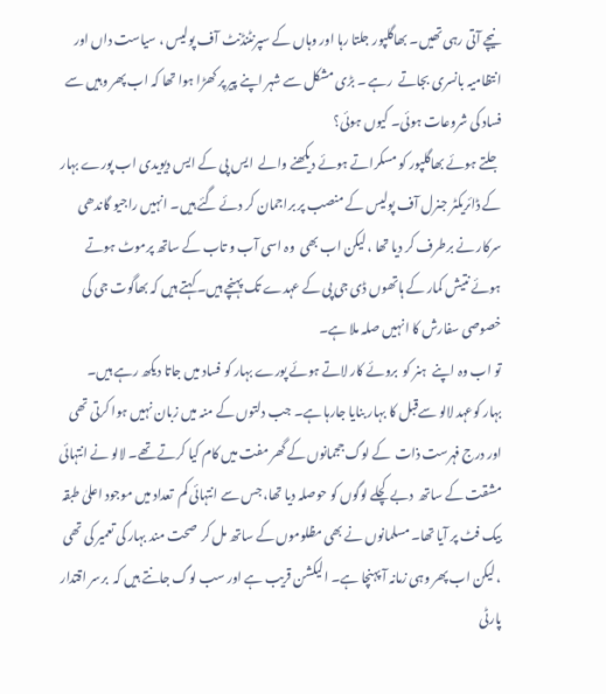نیچے آتی رہی تھیں۔ بھاگلپور جلتا رہا اور وہاں کے سپرنٹنڈنٹ آف پولیس ، سیاست داں اور  انتظامیہ بانسری بجاتے  رہے ۔ بڑی مشکل سے شہر اپنے پیر پر کھڑا ہوا تھا کہ اب پھر وہیں سے فساد کی شروعات ہوئی۔ کیوں ہوئی؟
جلتے ہوئے بھاگلپور کو مسکراتے ہوئے دیکھنے والے  ایس پی کے ایس دیویدی اب پورے بہار کے ڈائریکٹر جنرل آف پولیس کے منصب پر براجمان کر دئے گئے ہیں۔ انہیں راجیو گاندھی سرکار نے برطرف کر دیا تھا ، لیکن اب بھی  وہ اسی آب و تاب کے ساتھ پرموٹ ہوتے ہوئے نتیش کمار کے ہاتھوں ڈی جی پی کے عہدے تک پہنچے ہیں۔ کہتے ہیں کہ بھاگوت جی کی خصوصی سفارش کا انہیں صلہ ملا ہے۔
تو اب وہ اپنے  ہنر کو  بروئے کار لاتے ہوئے پورے بہار کو فساد میں جاتا دیکھ رہے ہیں۔
بہار کوعہد لالو سےقبل کا بہار بنایا جارہا ہے۔ جب دلتوں کے منہ میں زبان نہیں ہوا کرتی تھی اور درج فہرست ذات  کے لوگ ججمانوں کے گھر مفت میں کام کیا کرتے تھے۔ لالو نے انتہائی مشقت کے ساتھ  دبے کچلے لوگوں کو حوصلہ دیا تھا، جس سے انتہائی کم  تعداد میں موجود اعلیٰ طبقہ بیک فٹ پر آیا تھا۔ مسلمانوں نے بھی مظلوموں کے ساتھ مل کر  صحت مند بہار کی تعمیر کی تھی ، لیکن اب پھر وہی زمانہ آ پہنچا ہے۔ الیکشن قریب ہے اور سب لوگ جانتے ہیں کہ  برسر اقتدار پارٹی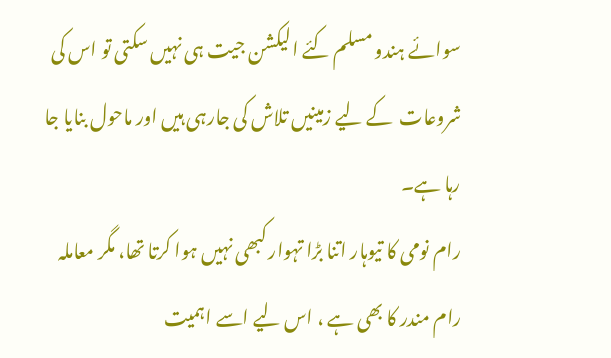سوائے ہندو مسلم کئے الیکشن جیت ہی نہیں سکتی تو اس کی شروعات  کے لیے زمینیں تلاش کی جارہی ہیں اور ماحول بنایا جا رہا ہے۔
رام نومی کا تیوہار اتنا بڑا تہوار کبھی نہیں ہوا کرتا تھا، مگر معاملہ رام مندر کا بھی ہے ، اس لیے اسے اہمیت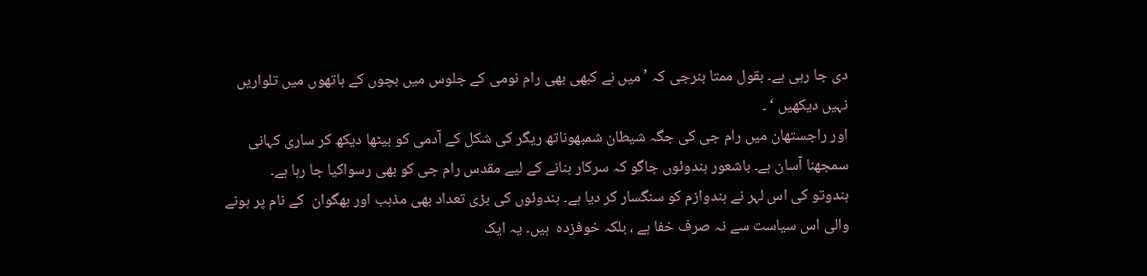دی جا رہی ہے۔ بقول ممتا بنرجی کہ ’ میں نے کبھی بھی رام نومی کے جلوس میں بچوں کے ہاتھوں میں تلواریں نہیں دیکھیں ‘ ۔
اور راجستھان میں رام جی کی جگہ شیطان شمبھوناتھ ریگر کی شکل کے آدمی کو بیٹھا دیکھ کر ساری کہانی  سمجھنا آسان ہے۔ باشعور ہندوئوں جاگو کہ سرکار بنانے کے لیے مقدس رام جی کو بھی رسواکیا جا رہا ہے۔
ہندوتو کی اس لہر نے ہندوازم کو سنگسار کر دیا ہے۔ ہندوئوں کی بڑی تعداد بھی مذہب اور بھگوان  کے نام پر ہونے والی اس سیاست سے نہ صرف خفا ہے ، بلکہ خوفزدہ  ہیں۔ یہ ایک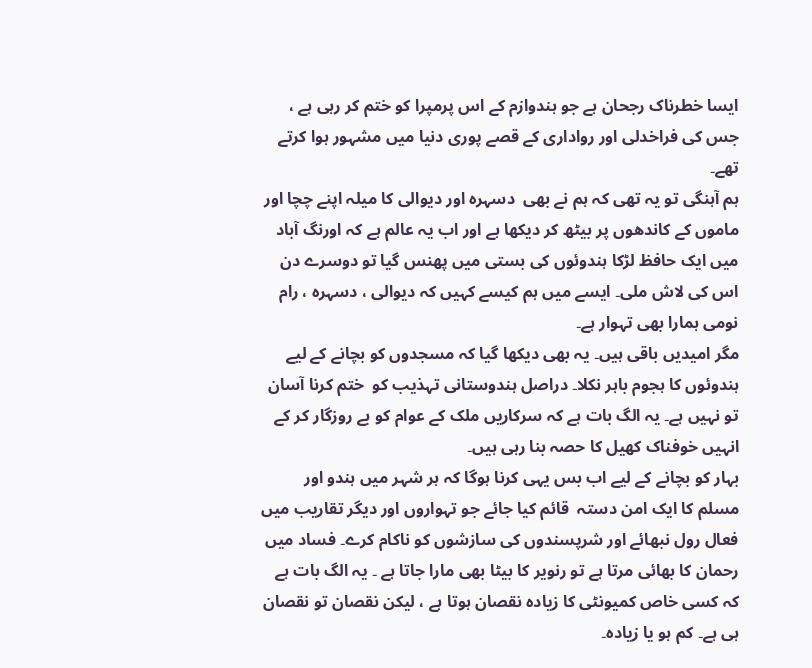ایسا خطرناک رجحان ہے جو ہندوازم کے اس پرمپرا کو ختم کر رہی ہے ، جس کی فراخدلی اور رواداری کے قصے پوری دنیا میں مشہور ہوا کرتے تھے۔
ہم آہنگی تو یہ تھی کہ ہم نے بھی  دسہرہ اور دیوالی کا میلہ اپنے چچا اور ماموں کے کاندھوں پر بیٹھ کر دیکھا ہے اور اب یہ عالم ہے کہ اورنگ آباد میں ایک حافظ لڑکا ہندوئوں کی بستی میں پھنس گیا تو دوسرے دن اس کی لاش ملی۔ ایسے میں ہم کیسے کہیں کہ دیوالی ، دسہرہ ، رام نومی ہمارا بھی تہوار ہے۔
مگر امیدیں باقی ہیں۔ یہ بھی دیکھا گیا کہ مسجدوں کو بچانے کے لیے ہندوئوں کا ہجوم باہر نکلا۔ دراصل ہندوستانی تہذیب کو  ختم کرنا آسان تو نہیں ہے۔ یہ الگ بات ہے کہ سرکاریں ملک کے عوام کو بے روزگار کر کے انہیں خوفناک کھیل کا حصہ بنا رہی ہیں۔
بہار کو بچانے کے لیے اب بس یہی کرنا ہوگا کہ ہر شہر میں ہندو اور مسلم کا ایک امن دستہ  قائم کیا جائے جو تہواروں اور دیگر تقاریب میں فعال رول نبھائے اور شرپسندوں کی سازشوں کو ناکام کرے۔ فساد میں رحمان کا بھائی مرتا ہے تو رنویر کا بیٹا بھی مارا جاتا ہے ۔ یہ الگ بات ہے کہ کسی خاص کمیونٹی کا زیادہ نقصان ہوتا ہے ، لیکن نقصان تو نقصان ہی ہے۔ کم ہو یا زیادہ۔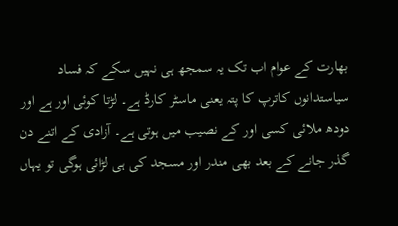بھارت کے عوام اب تک یہ سمجھ ہی نہیں سکے کہ فساد سیاستدانوں کاترپ کا پتہ یعنی ماسٹر کارڈ ہے۔ لڑتا کوئی اور ہے اور دودھ ملائی کسی اور کے نصیب میں ہوتی ہے۔ آزادی کے اتنے دن گذر جانے کے بعد بھی مندر اور مسجد کی ہی لڑائی ہوگی تو یہاں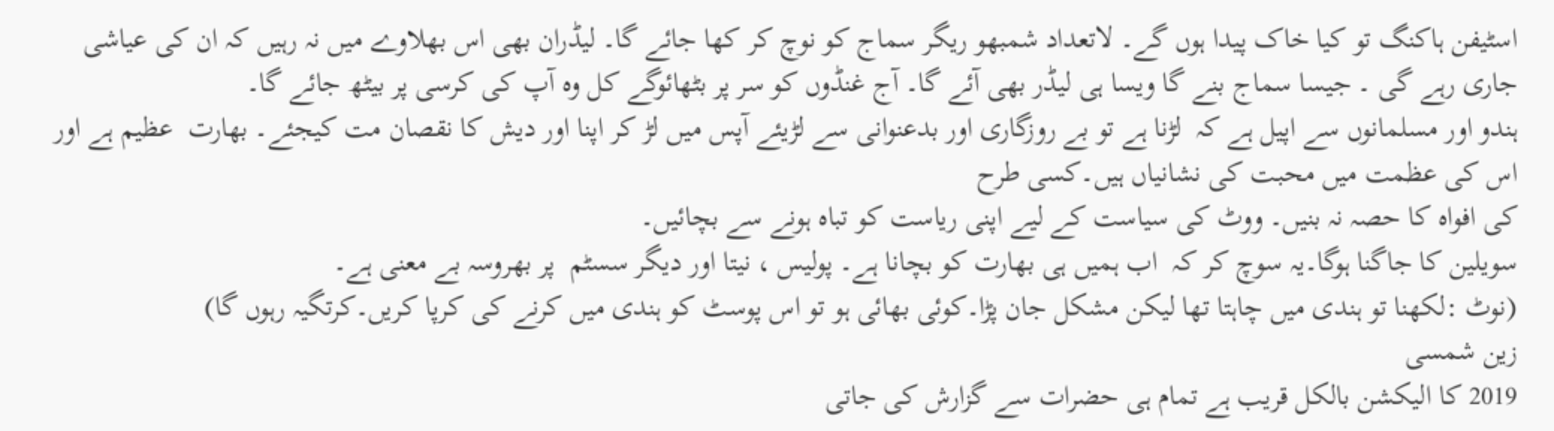اسٹیفن ہاکنگ تو کیا خاک پیدا ہوں گے۔ لاتعداد شمبھو ریگر سماج کو نوچ کر کھا جائے گا۔ لیڈران بھی اس بھلاوے میں نہ رہیں کہ ان کی عیاشی جاری رہے گی ۔ جیسا سماج بنے گا ویسا ہی لیڈر بھی آئے گا۔ آج غنڈوں کو سر پر بٹھائوگے کل وہ آپ کی کرسی پر بیٹھ جائے گا۔
ہندو اور مسلمانوں سے اپیل ہے کہ  لڑنا ہے تو بے روزگاری اور بدعنوانی سے لڑیئے آپس میں لڑ کر اپنا اور دیش کا نقصان مت کیجئے۔ بھارت  عظیم ہے اور اس کی عظمت میں محبت کی نشانیاں ہیں۔کسی طرح
کی افواہ کا حصہ نہ بنیں۔ ووٹ کی سیاست کے لیے اپنی ریاست کو تباہ ہونے سے بچائیں۔
سویلین کا جاگنا ہوگا۔یہ سوچ کر کہ  اب ہمیں ہی بھارت کو بچانا ہے۔ پولیس ، نیتا اور دیگر سسٹم  پر بھروسہ بے معنی ہے۔
(نوٹ :لکھنا تو ہندی میں چاہتا تھا لیکن مشکل جان پڑا۔کوئی بھائی ہو تو اس پوسٹ کو ہندی میں کرنے کی کرپا کریں۔کرتگیہ رہوں گا)
زین شمسی
2019 کا الیکشن بالکل قریب ہے تمام ہی حضرات سے گزارش کی جاتی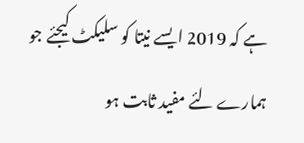ہے کہ 2019 ایسے نیتا کو سلیکٹ کیجئے جو ہمارے لئے مفید ثابت ہو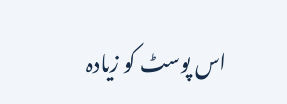اس پوسٹ کو زیادہ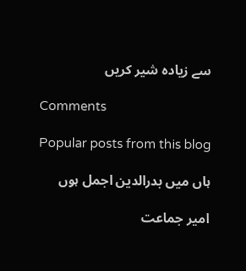سے زیادہ شیر کریں

Comments

Popular posts from this blog

ہاں میں بدرالدین اجمل ہوں

امیر جماعت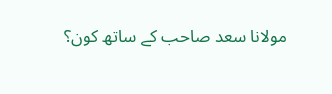مولانا سعد صاحب کے ساتھ کون؟